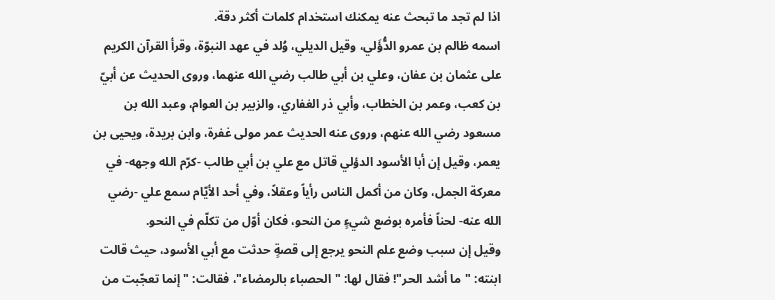اذا لم تجد ما تبحث عنه يمكنك استخدام كلمات أكثر دقة.
اسمه ظالم بن عمرو الدُّؤَلي، وقيل الديلي، وُلد في عهد النبوّة، وقرأ القرآن الكريم على عثمان بن عفان، وعلي بن أبي طالب رضي الله عنهما، وروى الحديث عن أبيّ بن كعب، وعمر بن الخطاب، وأبي ذر الغفاري، والزبير بن العوام، وعبد الله بن مسعود رضي الله عنهم، وروى عنه الحديث عمر مولى غفرة، وابن بريدة، ويحيى بن يعمر، وقيل إن أبا الأسود الدؤلي قاتل مع علي بن أبي طالب -كرّم الله وجهه- في معركة الجمل، وكان من أكمل الناس رأياً وعقلاً، وفي أحد الأيّام سمع علي -رضي الله عنه- لحناً فأمره بوضع شيءٍ من النحو، فكان أوّل من تكلّم في النحو.
وقيل إن سبب وضع علم النحو يرجع إلى قصةٍ حدثت مع أبي الأسود، حيث قالت ابنته: "ما أشد الحر"! فقال لها: "الحصباء بالرمضاء"، فقالت: "إنما تعجّبت من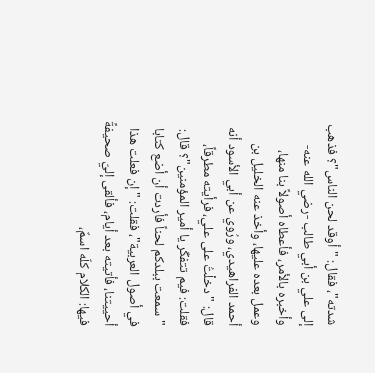شدته"، فقال: "أوقد لحن الناس"؟ فذهب إلى علي بن أبي طالب -رضي الله عنه- وأخبره بالأمر، فأعطاه أصولاً بنا منها، وعمل بعده عليها، وأخذ عنه الخليل بن أحمد الفراهيدي، ورُوي عن أبي الأسود أنه قال: "دخلْتُ على علي، فرأيته مطرقاً، فقلت: فيم تتفكّر يا أمير المؤمنين"؟ قال: "سمعت ببلدكم لحناً فأردت أن أضع كتابا في أصول العربية"، فقلت: "إن فعلت هذا أحييتنا، فأتيته بعد أيام، فألقى إليّ صحيفةً فيها: الكلام كلّه اسمٌ،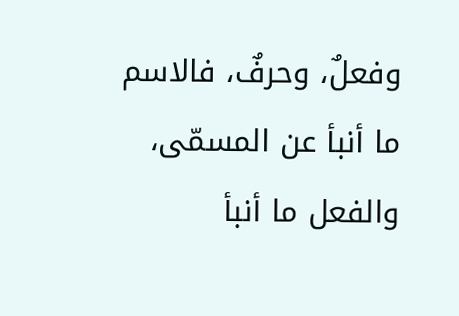وفعلٌ، وحرفٌ، فالاسم ما أنبأ عن المسمّى، والفعل ما أنبأ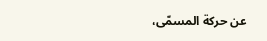عن حركة المسمّى،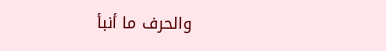والحرف ما أنبأ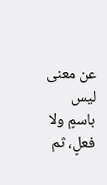عن معنى ليس باسمٍ ولا فعلٍ، ثم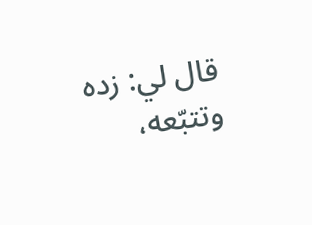قال لي: زده وتتبّعه،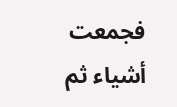فجمعت أشياء ثم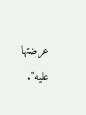عرضتها عليه".